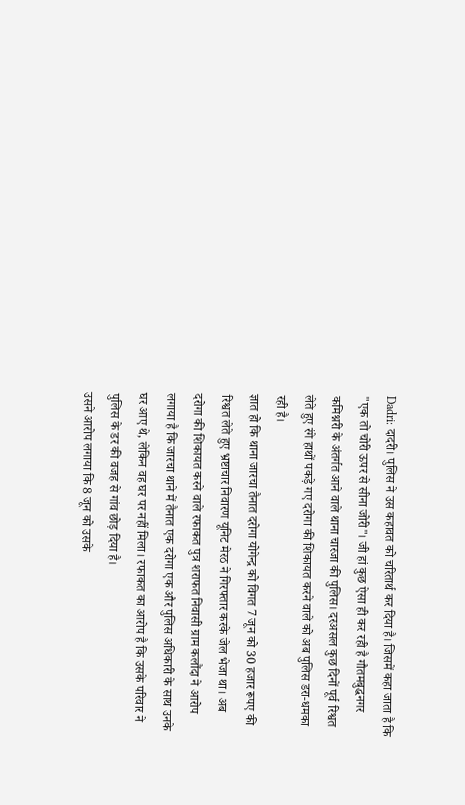Dadri: दादरी। पुलिस ने उस कहावत को चरितार्थ कर दिया है। जिसमें कहा जाता है कि "एक तो चोरी ऊपर से सीना जोरी"। जी हां कुछ ऐसा ही कर रही है गौतमबुद्धनगर कमिश्नरी के अंतर्गत आने वाले थाना चारजा की पुलिस। दरअसल कुछ दिनों पूर्व रिश्वत लेते हुए रंगे हाथों पकड़े गए दरोगा की शिकायत करने वाले को अब पुलिस डरा-धमका रही है।
ज्ञात हो कि थाना जारचा तैनात दरोगा योगेन्द्र को विगत 7 जून को 30 हजार रूपए की रिश्वत लेते हुए भ्रष्टाचार निवारण यूनिट मेरठ ने गिरफ्तार करके जेल भेजा था। अब दरोगा की शिकायत करने वाले रफाकत पुत्र शराफत निवासी ग्राम कलौंदा ने आरोप लगाया है कि जारचा थाने में तैनात एक दरोगा एक और पुलिस अधिकारी के साथ उनके घर आए थे, लेकिन वह घर पर नहीं मिला। रफाकत का आरोप है कि उसके परिवार ने पुलिस के डर की वजह से गांव छोड़ दिया है।
उसने आरोप लगाया कि 8 जून को उसके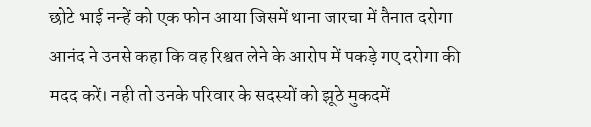छोटे भाई नन्हें को एक फोन आया जिसमें थाना जारचा में तैनात दरोगा आनंद ने उनसे कहा कि वह रिश्वत लेने के आरोप में पकड़े गए दरोगा की मदद करें। नही तो उनके परिवार के सदस्यों को झूठे मुकदमें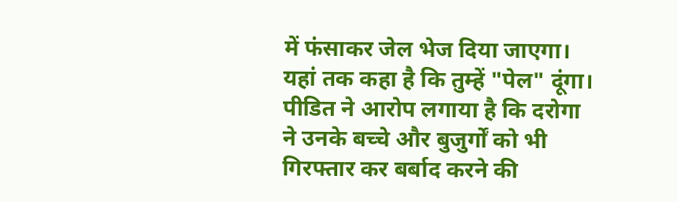में फंसाकर जेल भेज दिया जाएगा। यहां तक कहा है कि तुम्हें "पेल" दूंगा।
पीडित ने आरोप लगाया है कि दरोगा ने उनके बच्चे और बुजुर्गों को भी गिरफ्तार कर बर्बाद करने की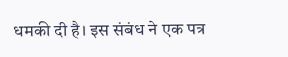धमकी दी है। इस संबंध ने एक पत्र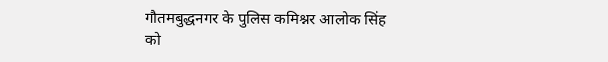गौतमबुद्धनगर के पुलिस कमिश्नर आलोक सिंह को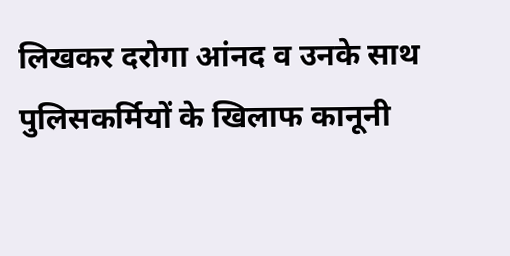लिखकर दरोगा आंनद व उनके साथ पुलिसकर्मियों के खिलाफ कानूनी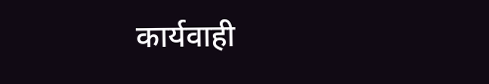कार्यवाही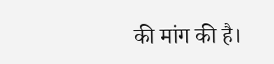की मांग की है।